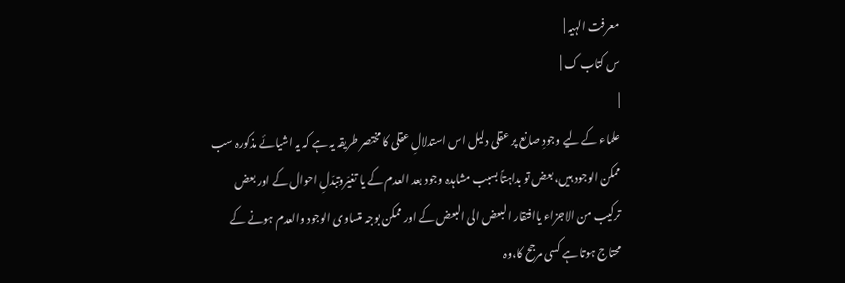معرفت الہیہ |
س کتاب ک |
|
علماء کے لیے وجودِ صانع پر عقلی دلیل اس استدلالِ عقلی کا مختصر طریقہ یہ ہے کہ یہ اشیائے مذکورہ سب ممکن الوجود ہیں، بعض تو بداہتاً بسبب مشاہدہ وجود بعد العدم کے یا تغیّروتبدّلِ احوال کے اور بعض ترکیب من الاجزاء یاافتقار ا لبعض الی البعض کے اور ممکن بوجہ متساوی الوجود والعدم ہونے کے محتاج ہوتا ہے کسی مرجح کا،وہ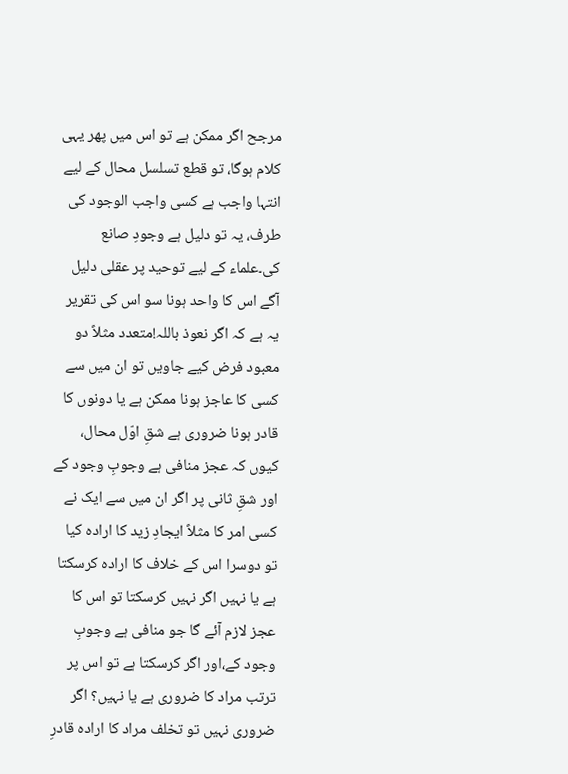مرجح اگر ممکن ہے تو اس میں پھر یہی کلام ہوگا، تو قطع تسلسل محال کے لیے انتہا واجب ہے کسی واجب الوجود کی طرف، یہ تو دلیل ہے وجودِ صانع کی۔علماء کے لیے توحید پر عقلی دلیل آگے اس کا واحد ہونا سو اس کی تقریر یہ ہے کہ اگر نعوذ باللہ!متعدد مثلاً دو معبود فرض کیے جاویں تو ان میں سے کسی کا عاجز ہونا ممکن ہے یا دونوں کا قادر ہونا ضروری ہے شقِ اوّل محال، کیوں کہ عجز منافی ہے وجوبِ وجود کے اور شقِ ثانی پر اگر ان میں سے ایک نے کسی امر کا مثلاً ایجادِ زید کا ارادہ کیا تو دوسرا اس کے خلاف کا ارادہ کرسکتا ہے یا نہیں اگر نہیں کرسکتا تو اس کا عجز لازم آئے گا جو منافی ہے وجوبِ وجود کے،اور اگر کرسکتا ہے تو اس پر ترتب مراد کا ضروری ہے یا نہیں؟ اگر ضروری نہیں تو تخلف مراد کا ارادہ قادرِ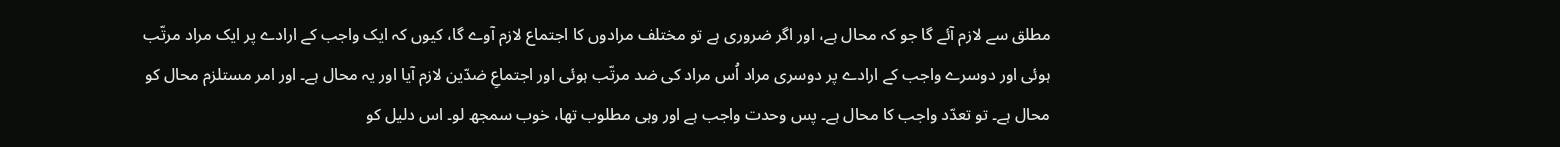مطلق سے لازم آئے گا جو کہ محال ہے، اور اگر ضروری ہے تو مختلف مرادوں کا اجتماع لازم آوے گا، کیوں کہ ایک واجب کے ارادے پر ایک مراد مرتّب ہوئی اور دوسرے واجب کے ارادے پر دوسری مراد اُس مراد کی ضد مرتّب ہوئی اور اجتماعِ ضدّین لازم آیا اور یہ محال ہے۔ اور امر مستلزم محال کو محال ہے۔ تو تعدّد واجب کا محال ہے۔ پس وحدت واجب ہے اور وہی مطلوب تھا، خوب سمجھ لو۔ اس دلیل کو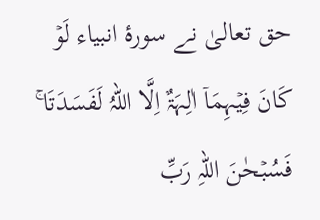حق تعالیٰ نے سورۂ انبیاء لَوۡ کَانَ فِیۡہِمَاۤ اٰلِہَۃٌ اِلَّا اللہُ لَفَسَدَتَا ۚ فَسُبۡحٰنَ اللہِ رَبِّ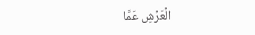الۡعَرۡشِ عَمَّا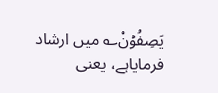یَصِفُوۡنْ؎ میں ارشاد فرمایاہے، یعنی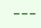---